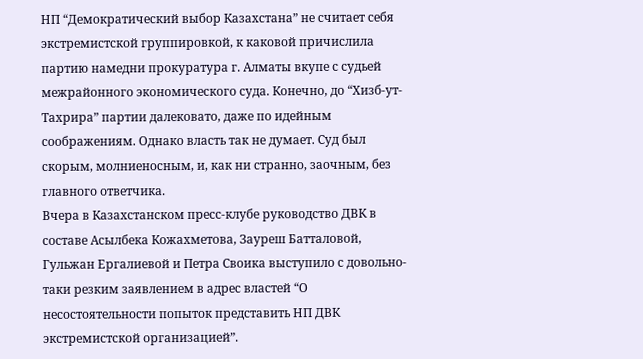НП “Демократический выбор Казахстана” не считает себя экстремистской группировкой, к каковой причислила партию намедни прокуратура г. Алматы вкупе с судьей межрайонного экономического суда. Конечно, до “Хизб-ут-Тахрира” партии далековато, даже по идейным соображениям. Однако власть так не думает. Суд был скорым, молниеносным, и, как ни странно, заочным, без главного ответчика.
Вчера в Казахстанском пресс-клубе руководство ДВК в составе Асылбека Кожахметова, Зауреш Батталовой, Гульжан Ергалиевой и Петра Своика выступило с довольно-таки резким заявлением в адрес властей “О несостоятельности попыток представить НП ДВК экстремистской организацией”.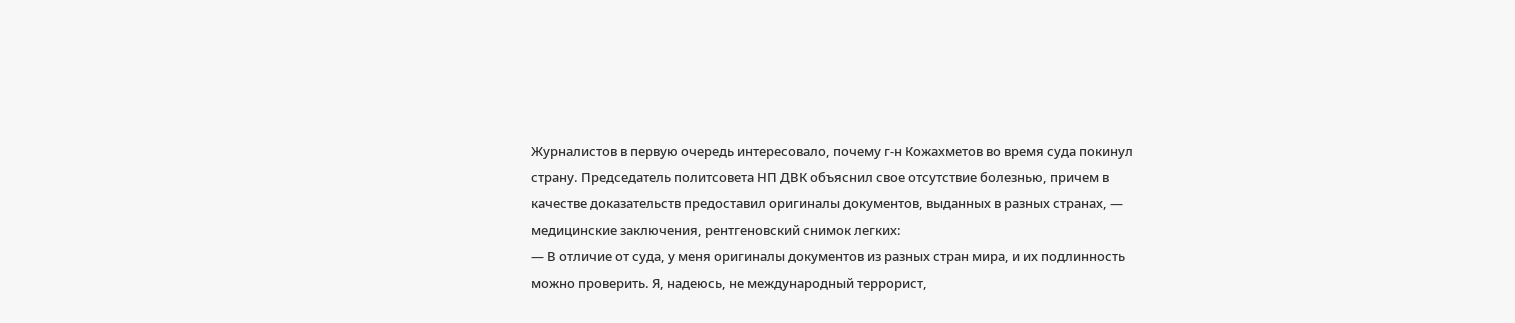Журналистов в первую очередь интересовало, почему г-н Кожахметов во время суда покинул страну. Председатель политсовета НП ДВК объяснил свое отсутствие болезнью, причем в качестве доказательств предоставил оригиналы документов, выданных в разных странах, — медицинские заключения, рентгеновский снимок легких:
— В отличие от суда, у меня оригиналы документов из разных стран мира, и их подлинность можно проверить. Я, надеюсь, не международный террорист,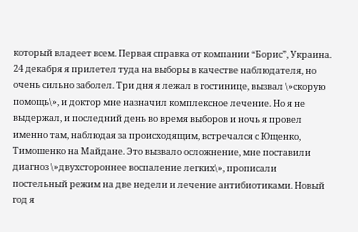который владеет всем. Первая справка от компании “Борис”, Украина. 24 декабря я прилетел туда на выборы в качестве наблюдателя, но очень сильно заболел. Три дня я лежал в гостинице, вызвал \»скорую помощь\», и доктор мне назначил комплексное лечение. Но я не выдержал, и последний день во время выборов и ночь я провел именно там, наблюдая за происходящим, встречался с Ющенко, Тимошенко на Майдане. Это вызвало осложнение, мне поставили диагноз \»двухстороннее воспаление легких\», прописали постельный режим на две недели и лечение антибиотиками. Новый год я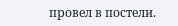провел в постели.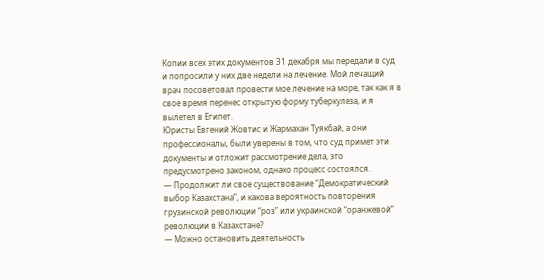Копии всех этих документов 31 декабря мы передали в суд и попросили у них две недели на лечение. Мой лечащий врач посоветовал провести мое лечение на море, так как я в свое время перенес открытую форму туберкулеза, и я вылетел в Египет.
Юристы Евгений Жовтис и Жармахан Туякбай, а они профессионалы, были уверены в том, что суд примет эти документы и отложит рассмотрение дела, это предусмотрено законом, однако процесс состоялся.
— Продолжит ли свое существование “Демократический выбор Казахстана”, и какова вероятность повторения грузинской революции “роз” или украинской “оранжевой” революции в Казахстане?
— Можно остановить деятельность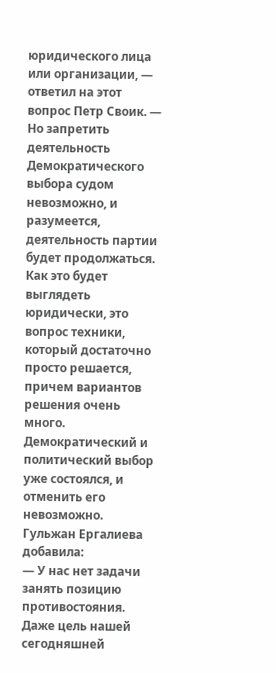юридического лица или организации, — ответил на этот вопрос Петр Своик. — Но запретить деятельность Демократического выбора судом невозможно, и разумеется, деятельность партии будет продолжаться. Как это будет выглядеть юридически, это вопрос техники, который достаточно просто решается, причем вариантов решения очень много. Демократический и политический выбор уже состоялся, и отменить его невозможно.
Гульжан Ергалиева добавила:
— У нас нет задачи занять позицию противостояния. Даже цель нашей сегодняшней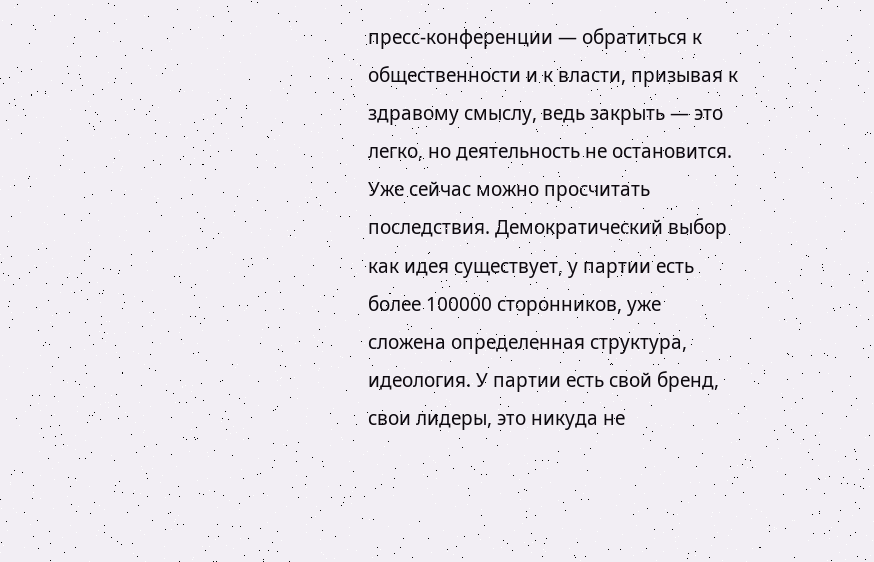пресс-конференции — обратиться к общественности и к власти, призывая к здравому смыслу, ведь закрыть — это легко, но деятельность не остановится. Уже сейчас можно просчитать последствия. Демократический выбор как идея существует, у партии есть более 100000 сторонников, уже сложена определенная структура, идеология. У партии есть свой бренд, свои лидеры, это никуда не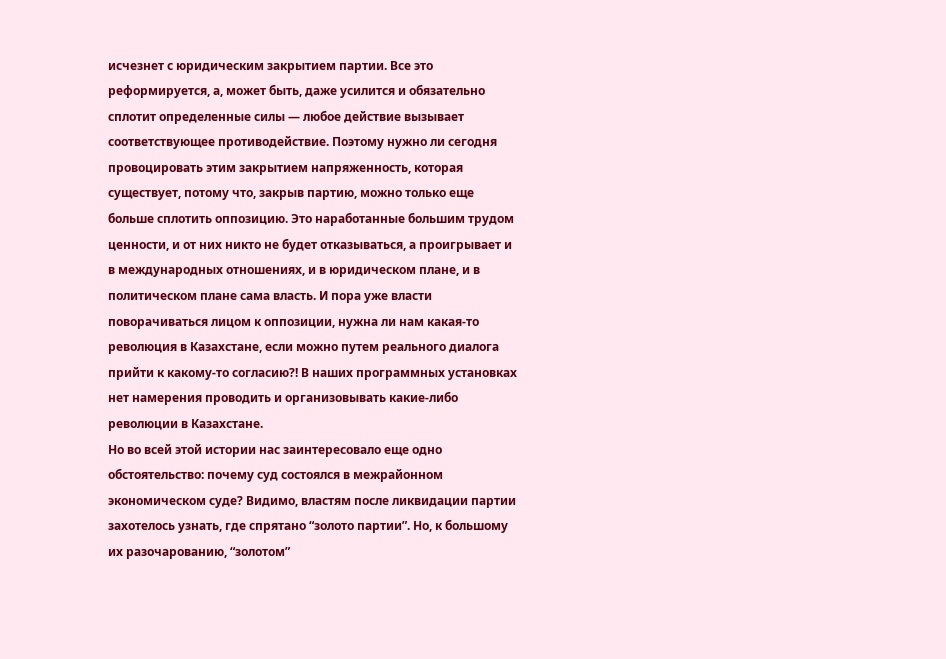исчезнет с юридическим закрытием партии. Все это реформируется, а, может быть, даже усилится и обязательно сплотит определенные силы — любое действие вызывает соответствующее противодействие. Поэтому нужно ли сегодня провоцировать этим закрытием напряженность, которая существует, потому что, закрыв партию, можно только еще больше сплотить оппозицию. Это наработанные большим трудом ценности, и от них никто не будет отказываться, а проигрывает и в международных отношениях, и в юридическом плане, и в политическом плане сама власть. И пора уже власти поворачиваться лицом к оппозиции, нужна ли нам какая-то революция в Казахстане, если можно путем реального диалога прийти к какому-то согласию?! В наших программных установках нет намерения проводить и организовывать какие-либо революции в Казахстане.
Но во всей этой истории нас заинтересовало еще одно обстоятельство: почему суд состоялся в межрайонном экономическом суде? Видимо, властям после ликвидации партии захотелось узнать, где спрятано “золото партии”. Но, к большому их разочарованию, “золотом”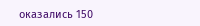оказались 150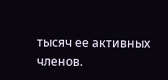тысяч ее активных членов.